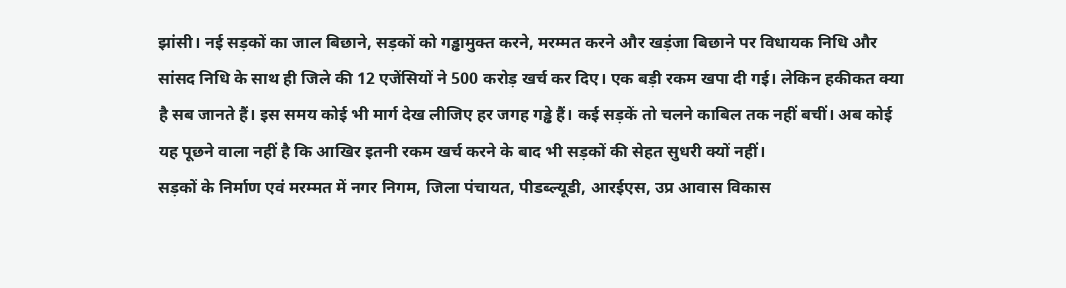झांसी। नई सड़कों का जाल बिछाने, सड़कों को गड्ढामुक्त करने, मरम्मत करने और खड़ंजा बिछाने पर विधायक निधि और सांसद निधि के साथ ही जिले की 12 एजेंसियों ने 500 करोड़ खर्च कर दिए। एक बड़ी रकम खपा दी गई। लेकिन हकीकत क्या है सब जानते हैं। इस समय कोई भी मार्ग देख लीजिए हर जगह गड्ढे हैं। कई सड़कें तो चलने काबिल तक नहीं बचीं। अब कोई यह पूछने वाला नहीं है कि आखिर इतनी रकम खर्च करने के बाद भी सड़कों की सेहत सुधरी क्यों नहीं।
सड़कों के निर्माण एवं मरम्मत में नगर निगम, जिला पंचायत, पीडब्ल्यूडी, आरईएस, उप्र आवास विकास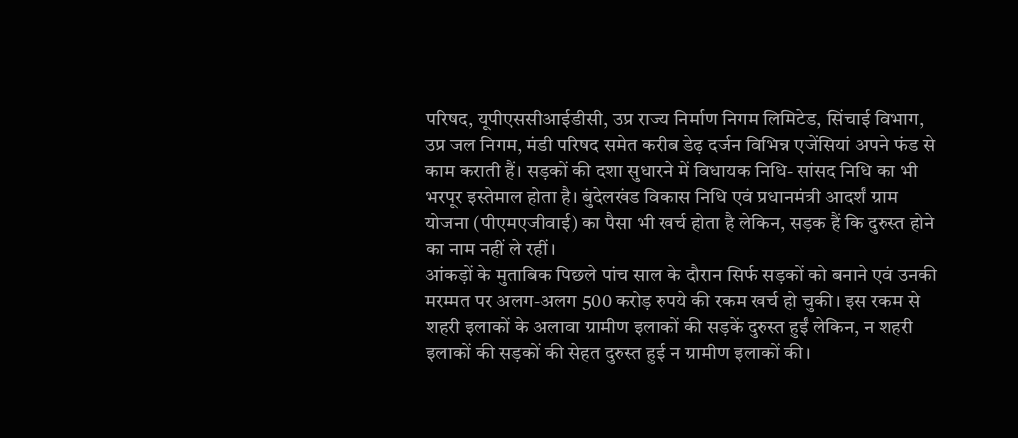परिषद, यूपीएससीआईडीसी, उप्र राज्य निर्माण निगम लिमिटेड, सिंचाई विभाग, उप्र जल निगम, मंडी परिषद समेत करीब डेढ़ दर्जन विभिन्न एजेंसियां अपने फंड से काम कराती हैं। सड़कों की दशा सुधारने में विधायक निधि- सांसद निधि का भी भरपूर इस्तेमाल होता है। बुंदेलखंड विकास निधि एवं प्रधानमंत्री आदर्शं ग्राम योजना (पीएमएजीवाई) का पैसा भी खर्च होता है लेकिन, सड़क हैं कि दुरुस्त होने का नाम नहीं ले रहीं।
आंकड़ों के मुताबिक पिछले पांच साल के दौरान सिर्फ सड़कों को बनाने एवं उनकी मरम्मत पर अलग-अलग 500 करोड़ रुपये की रकम खर्च हो चुकी। इस रकम से शहरी इलाकों के अलावा ग्रामीण इलाकों की सड़कें दुरुस्त हुईं लेकिन, न शहरी इलाकों की सड़कों की सेहत दुरुस्त हुई न ग्रामीण इलाकों की।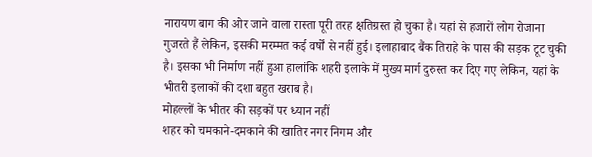नारायण बाग की ओर जाने वाला रास्ता पूरी तरह क्षतिग्रस्त हो चुका है। यहां से हजारों लोग रोजाना गुजरते हैं लेकिन, इसकी मरम्मत कई वर्षों से नहीं हुई। इलाहाबाद बैंक तिराहे के पास की सड़क टूट चुकी है। इसका भी निर्माण नहीं हुआ हालांकि शहरी इलाके में मुख्य मार्ग दुरुस्त कर दिए गए लेकिन, यहां के भीतरी इलाकों की दशा बहुत खराब है।
मोहल्लों के भीतर की सड़कों पर ध्यान नहीं
शहर को चमकाने-दमकाने की खातिर नगर निगम और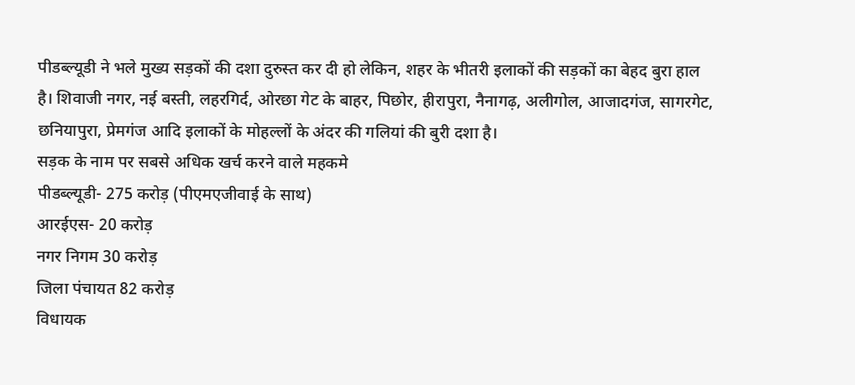पीडब्ल्यूडी ने भले मुख्य सड़कों की दशा दुरुस्त कर दी हो लेकिन, शहर के भीतरी इलाकों की सड़कों का बेहद बुरा हाल है। शिवाजी नगर, नई बस्ती, लहरगिर्द, ओरछा गेट के बाहर, पिछोर, हीरापुरा, नैनागढ़, अलीगोल, आजादगंज, सागरगेट, छनियापुरा, प्रेमगंज आदि इलाकों के मोहल्लों के अंदर की गलियां की बुरी दशा है।
सड़क के नाम पर सबसे अधिक खर्च करने वाले महकमे
पीडब्ल्यूडी- 275 करोड़ (पीएमएजीवाई के साथ)
आरईएस- 20 करोड़
नगर निगम 30 करोड़
जिला पंचायत 82 करोड़
विधायक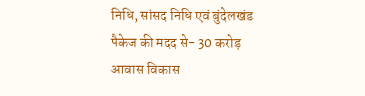निधि, सांसद निधि एवं बुंदेलखंड पैकेज की मदद से- 30 करोड़
आवास विकास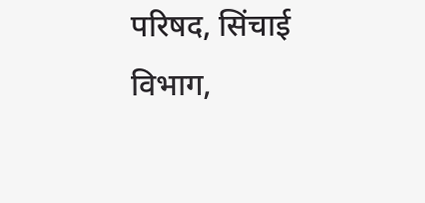परिषद, सिंचाई विभाग,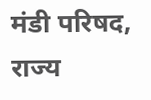मंडी परिषद, राज्य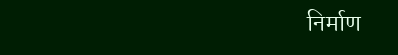निर्माण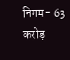निगम- 63 करोड़